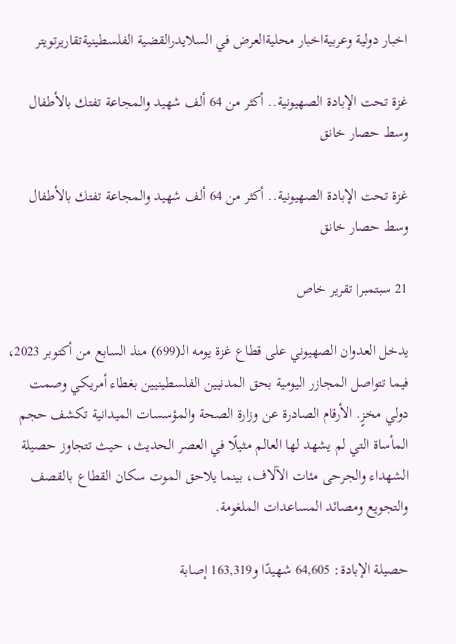اخبار دولية وعربيةاخبار محليةالعرض في السلايدرالقضية الفلسطينيةتقاريرتويتر

غزة تحت الإبادة الصهيونية.. أكثر من 64 ألف شهيد والمجاعة تفتك بالأطفال وسط حصار خانق

غزة تحت الإبادة الصهيونية.. أكثر من 64 ألف شهيد والمجاعة تفتك بالأطفال وسط حصار خانق

21 سبتمبر| تقرير خاص

يدخل العدوان الصهيوني على قطاع غزة يومه الـ(699) منذ السابع من أكتوبر 2023، فيما تتواصل المجازر اليومية بحق المدنيين الفلسطينيين بغطاء أمريكي وصمت دولي مخزٍ. الأرقام الصادرة عن وزارة الصحة والمؤسسات الميدانية تكشف حجم المأساة التي لم يشهد لها العالم مثيلًا في العصر الحديث، حيث تتجاوز حصيلة الشهداء والجرحى مئات الآلاف، بينما يلاحق الموت سكان القطاع بالقصف والتجويع ومصائد المساعدات الملغومة.

حصيلة الإبادة: 64,605 شهيدًا و163,319 إصابة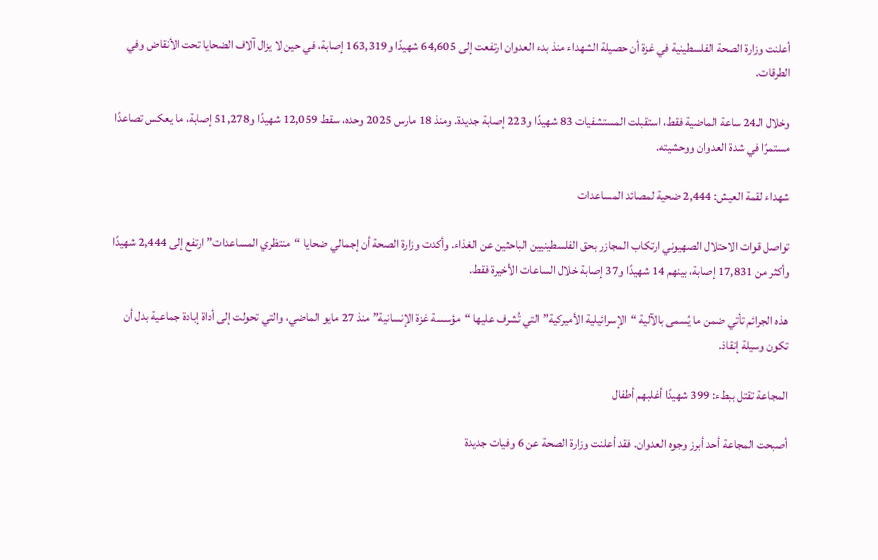أعلنت وزارة الصحة الفلسطينية في غزة أن حصيلة الشهداء منذ بدء العدوان ارتفعت إلى 64,605 شهيدًا و163,319 إصابة، في حين لا يزال آلاف الضحايا تحت الأنقاض وفي الطرقات.

وخلال الـ24 ساعة الماضية فقط، استقبلت المستشفيات 83 شهيدًا و223 إصابة جديدة. ومنذ 18 مارس 2025 وحده، سقط 12,059 شهيدًا و51,278 إصابة، ما يعكس تصاعدًا مستمرًا في شدة العدوان ووحشيته.

شهداء لقمة العيش: 2,444 ضحية لمصائد المساعدات

تواصل قوات الاحتلال الصهيوني ارتكاب المجازر بحق الفلسطينيين الباحثين عن الغذاء. وأكدت وزارة الصحة أن إجمالي ضحايا “منتظري المساعدات” ارتفع إلى 2,444 شهيدًا وأكثر من 17,831 إصابة، بينهم 14 شهيدًا و37 إصابة خلال الساعات الأخيرة فقط.

هذه الجرائم تأتي ضمن ما يُسمى بالآلية “الإسرائيلية الأميركية” التي تُشرف عليها “مؤسسة غزة الإنسانية” منذ 27 مايو الماضي، والتي تحولت إلى أداة إبادة جماعية بدل أن تكون وسيلة إنقاذ.

المجاعة تقتل ببطء: 399 شهيدًا أغلبهم أطفال

أصبحت المجاعة أحد أبرز وجوه العدوان. فقد أعلنت وزارة الصحة عن 6 وفيات جديدة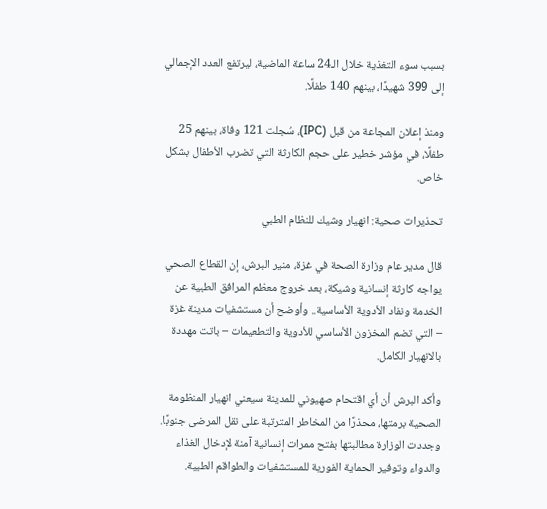بسبب سوء التغذية خلال الـ24 ساعة الماضية، ليرتفع العدد الإجمالي إلى 399 شهيدًا، بينهم 140 طفلًا.

ومنذ إعلان المجاعة من قبل (IPC)، سُجلت 121 وفاة، بينهم 25 طفلًا، في مؤشر خطير على حجم الكارثة التي تضرب الأطفال بشكل خاص.

تحذيرات صحية: انهيار وشيك للنظام الطبي

قال مدير عام وزارة الصحة في غزة، منير البرش، إن القطاع الصحي يواجه كارثة إنسانية وشيكة، بعد خروج معظم المرافق الطبية عن الخدمة ونفاد الأدوية الأساسية.. وأوضح أن مستشفيات مدينة غزة – التي تضم المخزون الأساسي للأدوية والتطعيمات – باتت مهددة بالانهيار الكامل.

وأكد البرش أن أي اقتحام صهيوني للمدينة سيعني انهيار المنظومة الصحية برمتها، محذرًا من المخاطر المترتبة على نقل المرضى جنوبًا. وجددت الوزارة مطالبتها بفتح ممرات إنسانية آمنة لإدخال الغذاء والدواء وتوفير الحماية الفورية للمستشفيات والطواقم الطبية.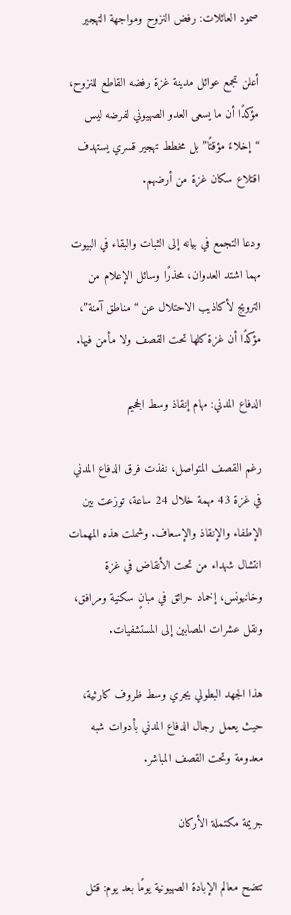صمود العائلات: رفض النزوح ومواجهة التهجير

أعلن تجمع عوائل مدينة غزة رفضه القاطع للنزوح، مؤكدًا أن ما يسعى العدو الصهيوني لفرضه ليس “إخلاءً مؤقتًا” بل مخطط تهجير قسري يستهدف اقتلاع سكان غزة من أرضهم.

ودعا التجمع في بيانه إلى الثبات والبقاء في البيوت مهما اشتد العدوان، محذرًا وسائل الإعلام من الترويج لأكاذيب الاحتلال عن “مناطق آمنة”، مؤكدًا أن غزة كلها تحت القصف ولا مأمن فيها.

الدفاع المدني: مهام إنقاذ وسط الجحيم

رغم القصف المتواصل، نفذت فرق الدفاع المدني في غزة 43 مهمة خلال 24 ساعة، توزعت بين الإطفاء والإنقاذ والإسعاف. وشملت هذه المهمات انتشال شهداء من تحت الأنقاض في غزة وخانيونس، إخماد حرائق في مبانٍ سكنية ومرافق، ونقل عشرات المصابين إلى المستشفيات.

هذا الجهد البطولي يجري وسط ظروف كارثية، حيث يعمل رجال الدفاع المدني بأدوات شبه معدومة وتحت القصف المباشر.

جريمة مكتملة الأركان

تتضح معالم الإبادة الصهيونية يومًا بعد يوم: قتل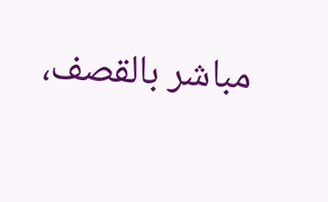مباشر بالقصف،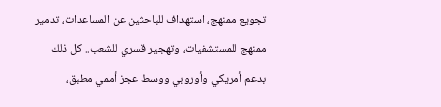تجويع ممنهج، استهداف للباحثين عن المساعدات، تدمير ممنهج للمستشفيات، وتهجير قسري للشعب.. كل ذلك بدعم أمريكي وأوروبي ووسط عجز أممي مطبق،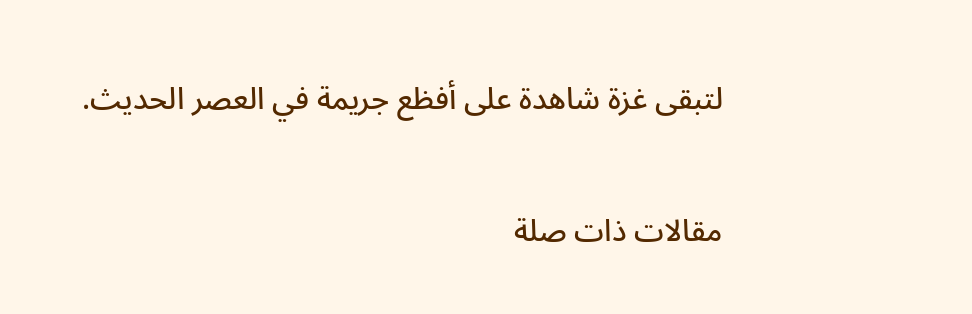لتبقى غزة شاهدة على أفظع جريمة في العصر الحديث.

مقالات ذات صلة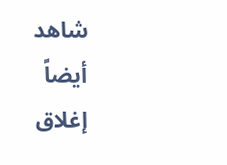شاهد أيضاً
إغلاق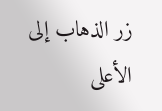زر الذهاب إلى الأعلى